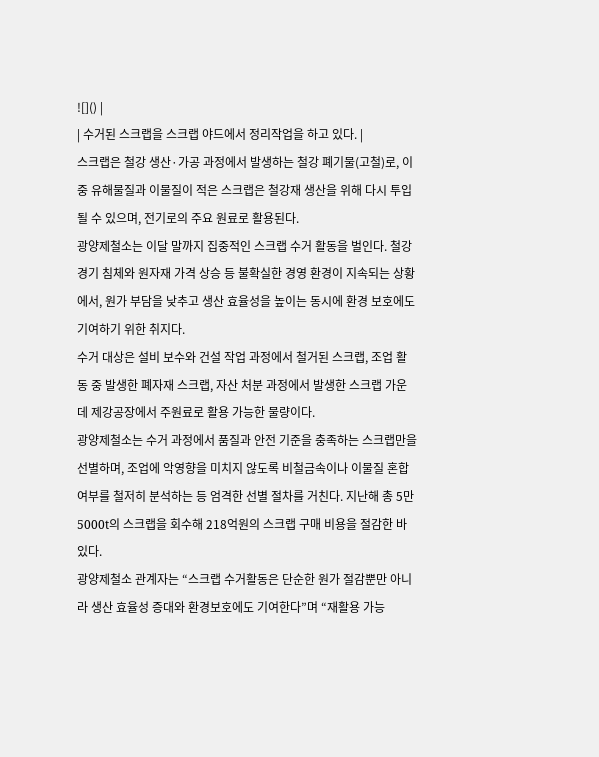![]() |
| 수거된 스크랩을 스크랩 야드에서 정리작업을 하고 있다. |
스크랩은 철강 생산·가공 과정에서 발생하는 철강 폐기물(고철)로, 이 중 유해물질과 이물질이 적은 스크랩은 철강재 생산을 위해 다시 투입될 수 있으며, 전기로의 주요 원료로 활용된다.
광양제철소는 이달 말까지 집중적인 스크랩 수거 활동을 벌인다. 철강 경기 침체와 원자재 가격 상승 등 불확실한 경영 환경이 지속되는 상황에서, 원가 부담을 낮추고 생산 효율성을 높이는 동시에 환경 보호에도 기여하기 위한 취지다.
수거 대상은 설비 보수와 건설 작업 과정에서 철거된 스크랩, 조업 활동 중 발생한 폐자재 스크랩, 자산 처분 과정에서 발생한 스크랩 가운데 제강공장에서 주원료로 활용 가능한 물량이다.
광양제철소는 수거 과정에서 품질과 안전 기준을 충족하는 스크랩만을 선별하며, 조업에 악영향을 미치지 않도록 비철금속이나 이물질 혼합 여부를 철저히 분석하는 등 엄격한 선별 절차를 거친다. 지난해 총 5만5000t의 스크랩을 회수해 218억원의 스크랩 구매 비용을 절감한 바 있다.
광양제철소 관계자는 “스크랩 수거활동은 단순한 원가 절감뿐만 아니라 생산 효율성 증대와 환경보호에도 기여한다”며 “재활용 가능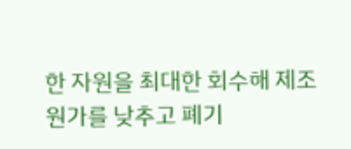한 자원을 최대한 회수해 제조 원가를 낮추고 폐기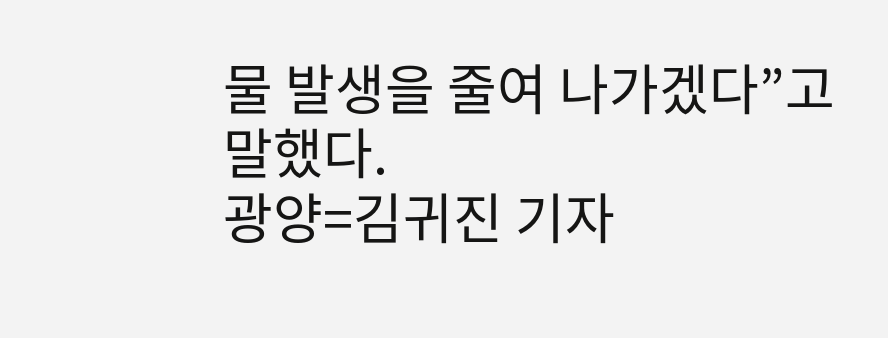물 발생을 줄여 나가겠다”고 말했다.
광양=김귀진 기자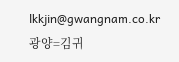lkkjin@gwangnam.co.kr
광양=김귀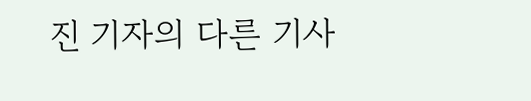진 기자의 다른 기사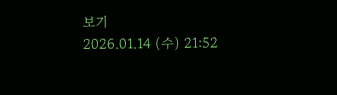보기
2026.01.14 (수) 21:52